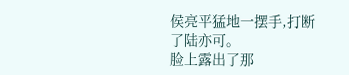侯亮平猛地一摆手,打断了陆亦可。
脸上露出了那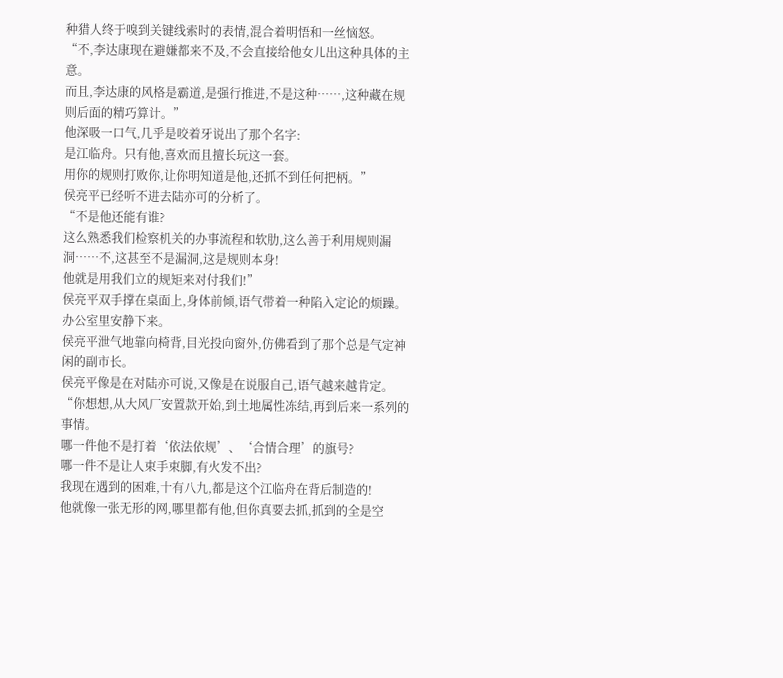种猎人终于嗅到关键线索时的表情,混合着明悟和一丝恼怒。
“不,李达康现在避嫌都来不及,不会直接给他女儿出这种具体的主意。
而且,李达康的风格是霸道,是强行推进,不是这种……,这种藏在规则后面的精巧算计。”
他深吸一口气,几乎是咬着牙说出了那个名字:
是江临舟。只有他,喜欢而且擅长玩这一套。
用你的规则打败你,让你明知道是他,还抓不到任何把柄。”
侯亮平已经听不进去陆亦可的分析了。
“不是他还能有谁?
这么熟悉我们检察机关的办事流程和软肋,这么善于利用规则漏洞……不,这甚至不是漏洞,这是规则本身!
他就是用我们立的规矩来对付我们!”
侯亮平双手撑在桌面上,身体前倾,语气带着一种陷入定论的烦躁。
办公室里安静下来。
侯亮平泄气地靠向椅背,目光投向窗外,仿佛看到了那个总是气定神闲的副市长。
侯亮平像是在对陆亦可说,又像是在说服自己,语气越来越肯定。
“你想想,从大风厂安置款开始,到土地属性冻结,再到后来一系列的事情。
哪一件他不是打着‘依法依规’、‘合情合理’的旗号?
哪一件不是让人束手束脚,有火发不出?
我现在遇到的困难,十有八九,都是这个江临舟在背后制造的!
他就像一张无形的网,哪里都有他,但你真要去抓,抓到的全是空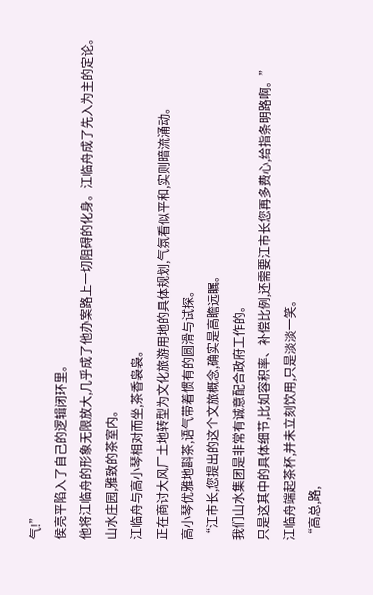气!”
侯亮平陷入了自己的逻辑闭环里。
他将江临舟的形象无限放大,几乎成了他办案路上一切阻碍的化身。江临舟成了先入为主的定论。
山水庄园,雅致的茶室内。
江临舟与高小琴相对而坐,茶香袅袅。
正在商讨大风厂土地转型为文化旅游用地的具体规划,气氛看似平和,实则暗流涌动。
高小琴优雅地斟茶,语气带着惯有的圆滑与试探。
“江市长,您提出的这个文旅概念,确实是高瞻远瞩。
我们山水集团是非常有诚意配合政府工作的。
只是这其中的具体细节,比如容积率、补偿比例,还需要江市长您再多费心,给指条明路啊。”
江临舟端起茶杯,并未立刻饮用,只是淡淡一笑。
“高总,路,